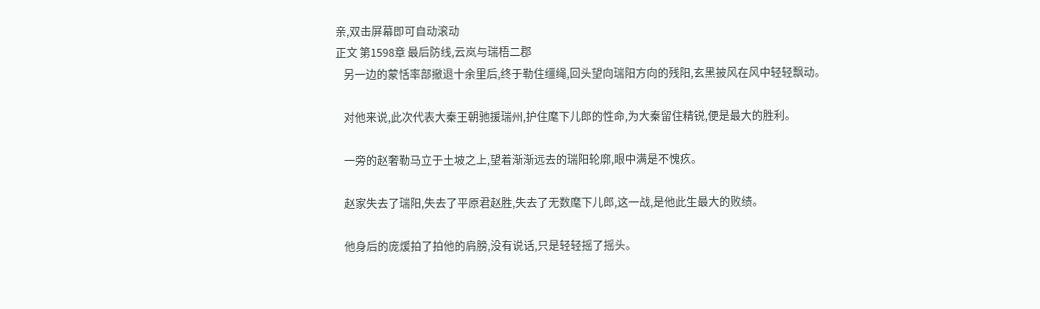亲,双击屏幕即可自动滚动
正文 第1598章 最后防线,云岚与瑞梧二郡
    另一边的蒙恬率部撤退十余里后,终于勒住缰绳,回头望向瑞阳方向的残阳,玄黑披风在风中轻轻飘动。

    对他来说,此次代表大秦王朝驰援瑞州,护住麾下儿郎的性命,为大秦留住精锐,便是最大的胜利。

    一旁的赵奢勒马立于土坡之上,望着渐渐远去的瑞阳轮廓,眼中满是不愧疚。

    赵家失去了瑞阳,失去了平原君赵胜,失去了无数麾下儿郎,这一战,是他此生最大的败绩。

    他身后的庞煖拍了拍他的肩膀,没有说话,只是轻轻摇了摇头。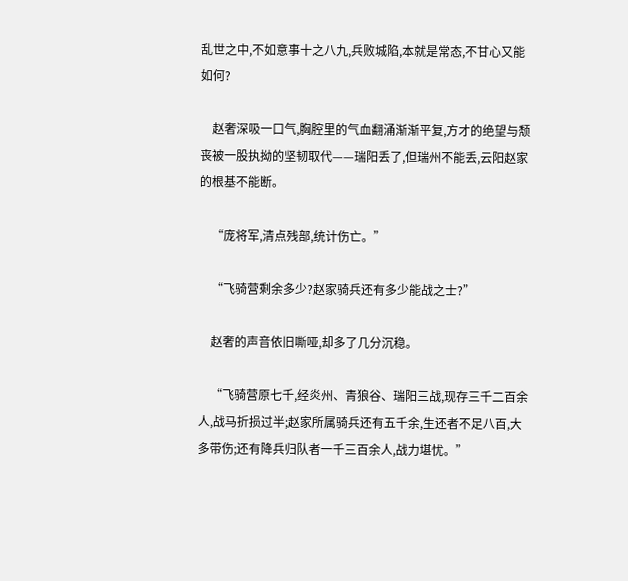乱世之中,不如意事十之八九,兵败城陷,本就是常态,不甘心又能如何?

    赵奢深吸一口气,胸腔里的气血翻涌渐渐平复,方才的绝望与颓丧被一股执拗的坚韧取代——瑞阳丢了,但瑞州不能丢,云阳赵家的根基不能断。

    “庞将军,清点残部,统计伤亡。”

    “飞骑营剩余多少?赵家骑兵还有多少能战之士?”

    赵奢的声音依旧嘶哑,却多了几分沉稳。

    “飞骑营原七千,经炎州、青狼谷、瑞阳三战,现存三千二百余人,战马折损过半;赵家所属骑兵还有五千余,生还者不足八百,大多带伤;还有降兵归队者一千三百余人,战力堪忧。”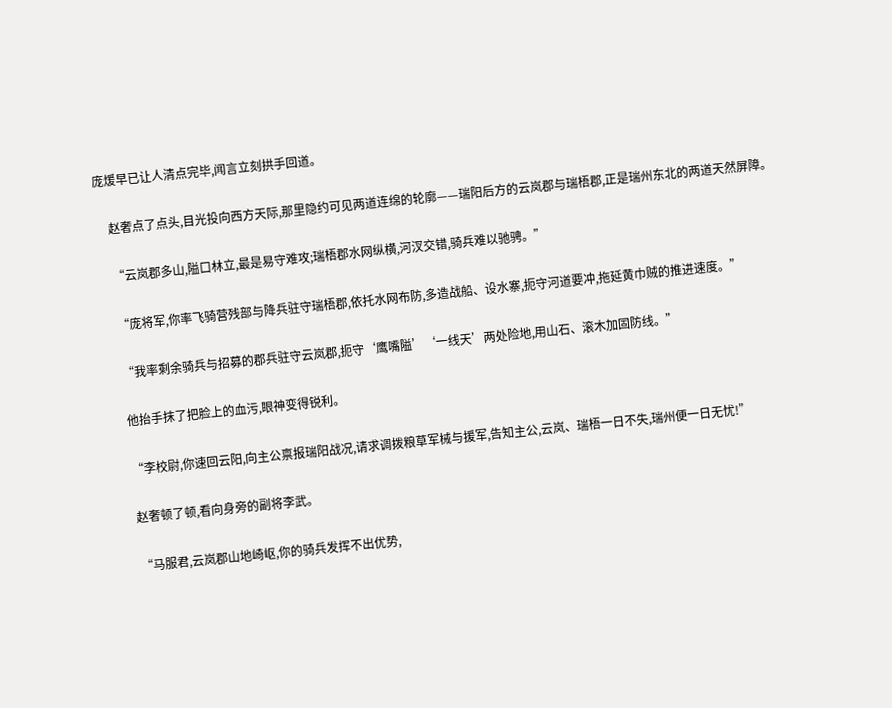庞煖早已让人清点完毕,闻言立刻拱手回道。

    赵奢点了点头,目光投向西方天际,那里隐约可见两道连绵的轮廓——瑞阳后方的云岚郡与瑞梧郡,正是瑞州东北的两道天然屏障。

    “云岚郡多山,隘口林立,最是易守难攻;瑞梧郡水网纵横,河汊交错,骑兵难以驰骋。”

    “庞将军,你率飞骑营残部与降兵驻守瑞梧郡,依托水网布防,多造战船、设水寨,扼守河道要冲,拖延黄巾贼的推进速度。”

    “我率剩余骑兵与招募的郡兵驻守云岚郡,扼守‘鹰嘴隘’‘一线天’两处险地,用山石、滚木加固防线。”

    他抬手抹了把脸上的血污,眼神变得锐利。

    “李校尉,你速回云阳,向主公禀报瑞阳战况,请求调拨粮草军械与援军,告知主公,云岚、瑞梧一日不失,瑞州便一日无忧!”

    赵奢顿了顿,看向身旁的副将李武。

    “马服君,云岚郡山地崎岖,你的骑兵发挥不出优势,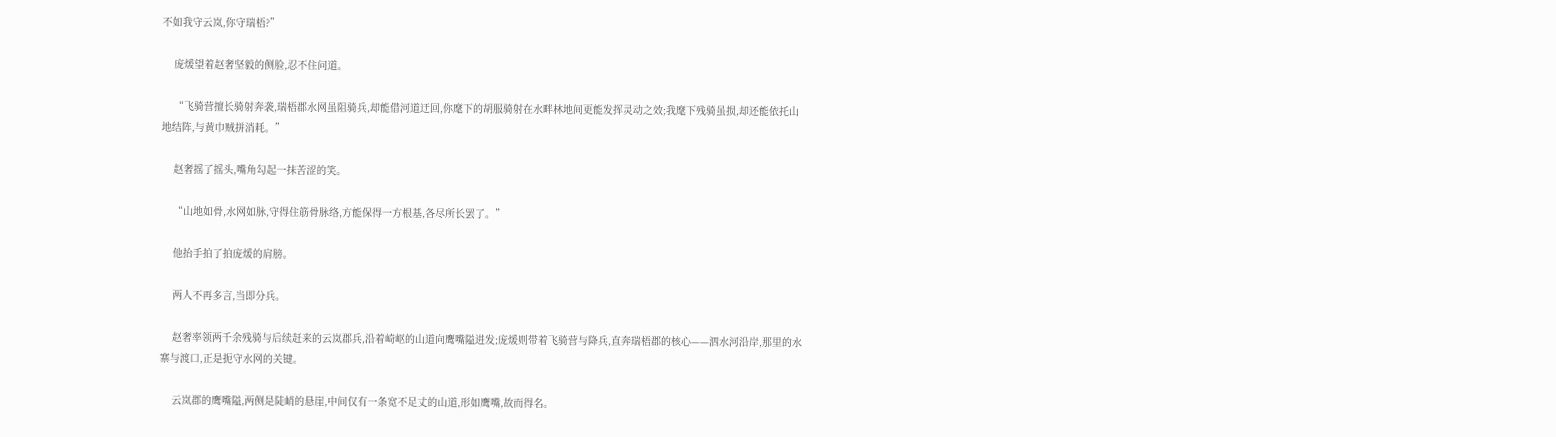不如我守云岚,你守瑞梧?”

    庞煖望着赵奢坚毅的侧脸,忍不住问道。

    “飞骑营擅长骑射奔袭,瑞梧郡水网虽阻骑兵,却能借河道迂回,你麾下的胡服骑射在水畔林地间更能发挥灵动之效;我麾下残骑虽损,却还能依托山地结阵,与黄巾贼拼消耗。”

    赵奢摇了摇头,嘴角勾起一抹苦涩的笑。

    “山地如骨,水网如脉,守得住筋骨脉络,方能保得一方根基,各尽所长罢了。”

    他抬手拍了拍庞煖的肩膀。

    两人不再多言,当即分兵。

    赵奢率领两千余残骑与后续赶来的云岚郡兵,沿着崎岖的山道向鹰嘴隘进发;庞煖则带着飞骑营与降兵,直奔瑞梧郡的核心——泗水河沿岸,那里的水寨与渡口,正是扼守水网的关键。

    云岚郡的鹰嘴隘,两侧是陡峭的悬崖,中间仅有一条宽不足丈的山道,形如鹰嘴,故而得名。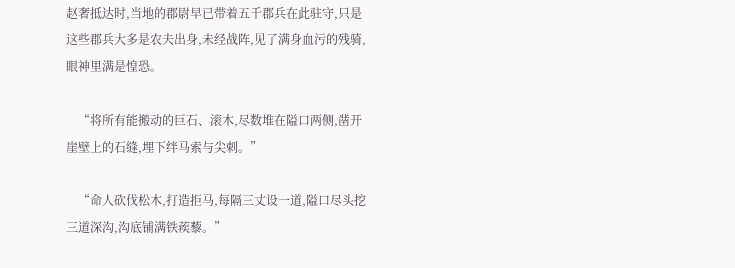赵奢抵达时,当地的郡尉早已带着五千郡兵在此驻守,只是这些郡兵大多是农夫出身,未经战阵,见了满身血污的残骑,眼神里满是惶恐。

    “将所有能搬动的巨石、滚木,尽数堆在隘口两侧,凿开崖壁上的石缝,埋下绊马索与尖刺。”

    “命人砍伐松木,打造拒马,每隔三丈设一道,隘口尽头挖三道深沟,沟底铺满铁蒺藜。”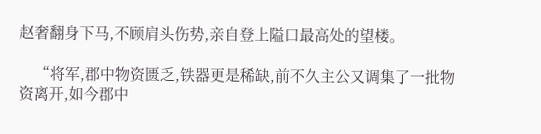赵奢翻身下马,不顾肩头伤势,亲自登上隘口最高处的望楼。

    “将军,郡中物资匮乏,铁器更是稀缺,前不久主公又调集了一批物资离开,如今郡中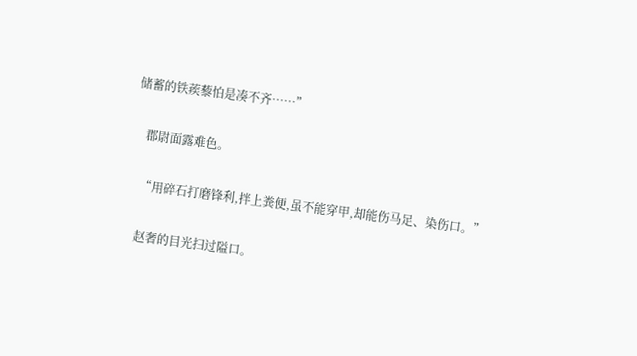储蓄的铁蒺藜怕是凑不齐……”

    郡尉面露难色。

    “用碎石打磨锋利,拌上粪便,虽不能穿甲,却能伤马足、染伤口。”

    赵奢的目光扫过隘口。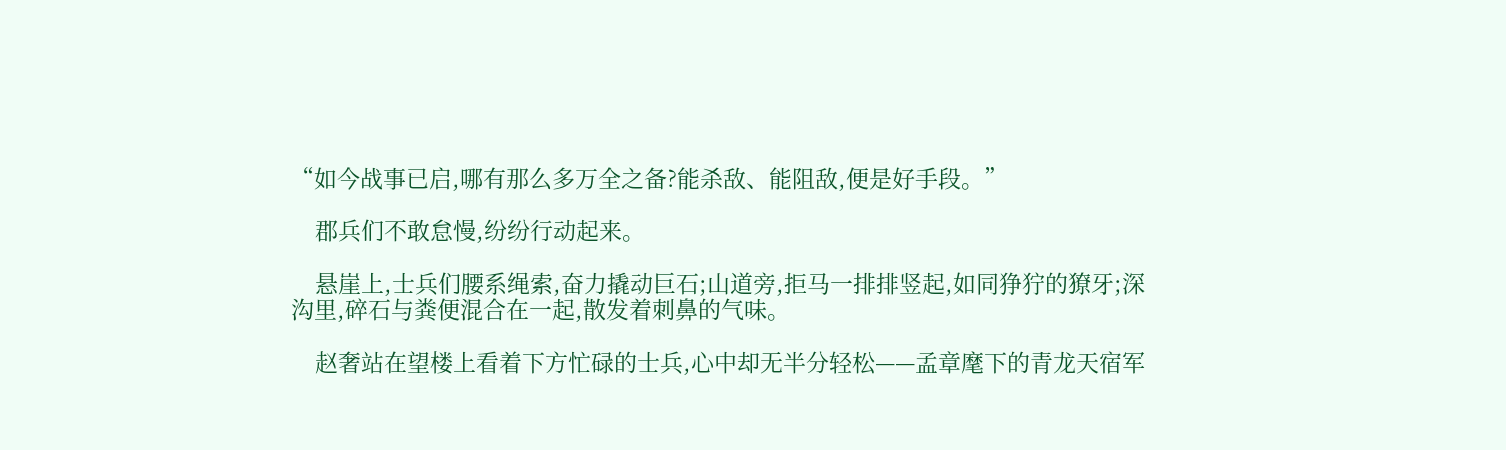“如今战事已启,哪有那么多万全之备?能杀敌、能阻敌,便是好手段。”

    郡兵们不敢怠慢,纷纷行动起来。

    悬崖上,士兵们腰系绳索,奋力撬动巨石;山道旁,拒马一排排竖起,如同狰狞的獠牙;深沟里,碎石与粪便混合在一起,散发着刺鼻的气味。

    赵奢站在望楼上看着下方忙碌的士兵,心中却无半分轻松——孟章麾下的青龙天宿军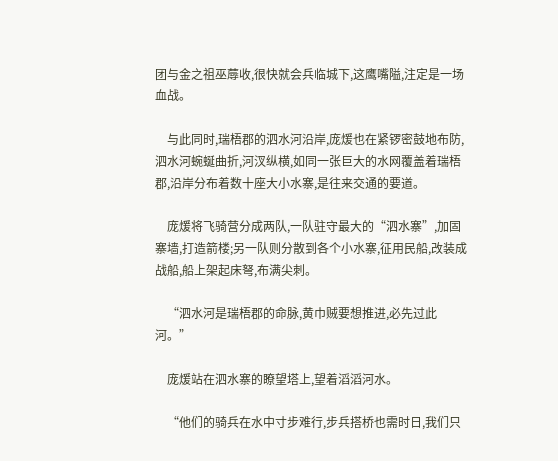团与金之祖巫蓐收,很快就会兵临城下,这鹰嘴隘,注定是一场血战。

    与此同时,瑞梧郡的泗水河沿岸,庞煖也在紧锣密鼓地布防,泗水河蜿蜒曲折,河汊纵横,如同一张巨大的水网覆盖着瑞梧郡,沿岸分布着数十座大小水寨,是往来交通的要道。

    庞煖将飞骑营分成两队,一队驻守最大的“泗水寨”,加固寨墙,打造箭楼;另一队则分散到各个小水寨,征用民船,改装成战船,船上架起床弩,布满尖刺。

    “泗水河是瑞梧郡的命脉,黄巾贼要想推进,必先过此河。”

    庞煖站在泗水寨的瞭望塔上,望着滔滔河水。

    “他们的骑兵在水中寸步难行,步兵搭桥也需时日,我们只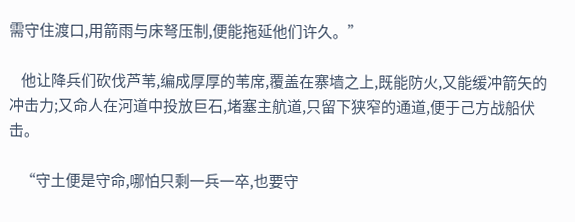需守住渡口,用箭雨与床弩压制,便能拖延他们许久。”

    他让降兵们砍伐芦苇,编成厚厚的苇席,覆盖在寨墙之上,既能防火,又能缓冲箭矢的冲击力;又命人在河道中投放巨石,堵塞主航道,只留下狭窄的通道,便于己方战船伏击。

    “守土便是守命,哪怕只剩一兵一卒,也要守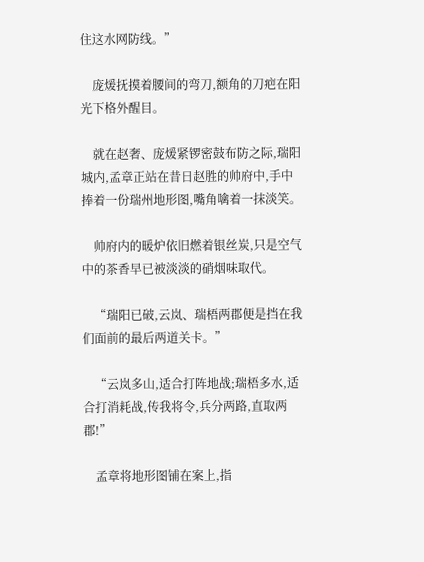住这水网防线。”

    庞煖抚摸着腰间的弯刀,额角的刀疤在阳光下格外醒目。

    就在赵奢、庞煖紧锣密鼓布防之际,瑞阳城内,孟章正站在昔日赵胜的帅府中,手中捧着一份瑞州地形图,嘴角噙着一抹淡笑。

    帅府内的暖炉依旧燃着银丝炭,只是空气中的茶香早已被淡淡的硝烟味取代。

    “瑞阳已破,云岚、瑞梧两郡便是挡在我们面前的最后两道关卡。”

    “云岚多山,适合打阵地战;瑞梧多水,适合打消耗战,传我将令,兵分两路,直取两郡!”

    孟章将地形图铺在案上,指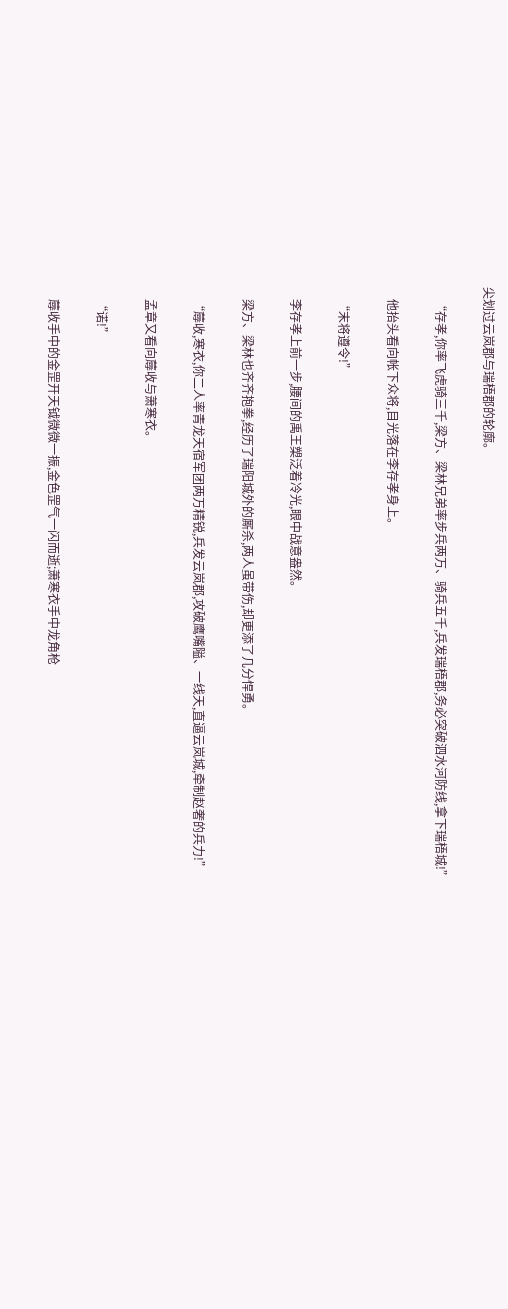尖划过云岚郡与瑞梧郡的轮廓。

    “存孝,你率飞虎骑三千,梁方、梁林兄弟率步兵两万、骑兵五千,兵发瑞梧郡,务必突破泗水河防线,拿下瑞梧城!”

    他抬头看向帐下众将,目光落在李存孝身上。

    “末将遵令!”

    李存孝上前一步,腰间的禹王槊泛着冷光,眼中战意盎然。

    梁方、梁林也齐齐抱拳,经历了瑞阳城外的厮杀,两人虽带伤,却更添了几分悍勇。

    “蓐收,寒衣,你二人率青龙天宿军团两万精锐,兵发云岚郡,攻破鹰嘴隘、一线天,直逼云岚城,牵制赵奢的兵力!”

    孟章又看向蓐收与萧寒衣。

    “诺!”

    蓐收手中的金罡开天钺微微一振,金色罡气一闪而逝;萧寒衣手中龙角枪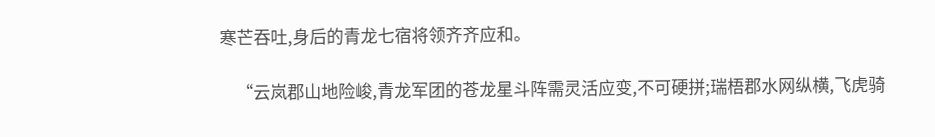寒芒吞吐,身后的青龙七宿将领齐齐应和。

    “云岚郡山地险峻,青龙军团的苍龙星斗阵需灵活应变,不可硬拼;瑞梧郡水网纵横,飞虎骑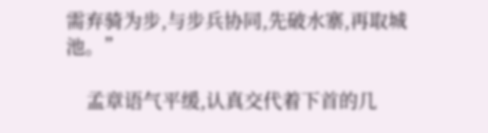需弃骑为步,与步兵协同,先破水寨,再取城池。”

    孟章语气平缓,认真交代着下首的几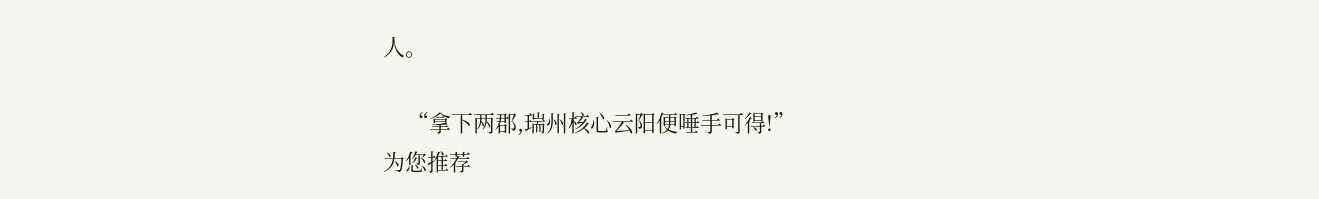人。

    “拿下两郡,瑞州核心云阳便唾手可得!”
为您推荐